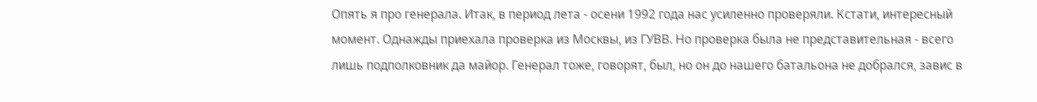Опять я про генерала. Итак, в период лета - осени 1992 года нас усиленно проверяли. Кстати, интересный момент. Однажды приехала проверка из Москвы, из ГУВВ. Но проверка была не представительная - всего лишь подполковник да майор. Генерал тоже, говорят, был, но он до нашего батальона не добрался, завис в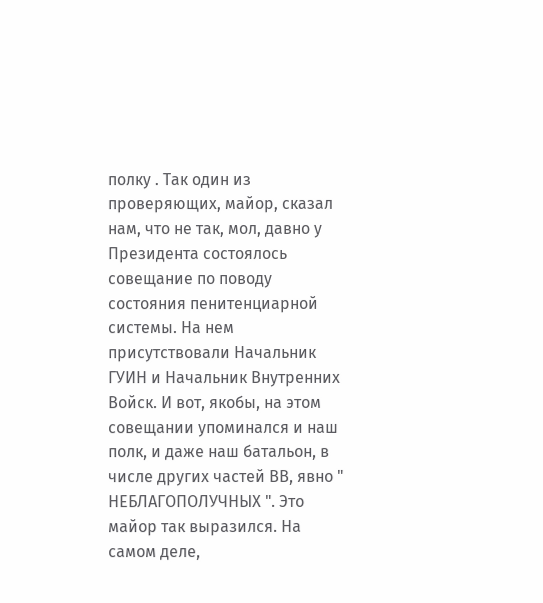полку . Так один из проверяющих, майор, сказал нам, что не так, мол, давно у Президента состоялось совещание по поводу состояния пенитенциарной системы. На нем присутствовали Начальник ГУИН и Начальник Внутренних Войск. И вот, якобы, на этом совещании упоминался и наш полк, и даже наш батальон, в числе других частей ВВ, явно " НЕБЛАГОПОЛУЧНЫХ ". Это майор так выразился. На самом деле,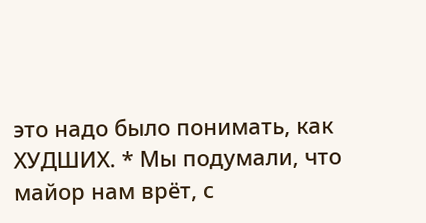это надо было понимать, как ХУДШИХ. * Мы подумали, что майор нам врёт, с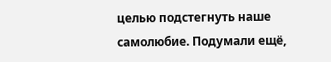целью подстегнуть наше самолюбие. Подумали ещё,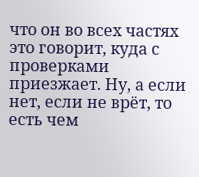что он во всех частях это говорит, куда с проверками приезжает. Ну, а если нет, если не врёт, то есть чем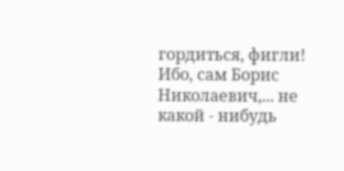гордиться, фигли! Ибо, сам Борис Николаевич,... не какой - нибудь